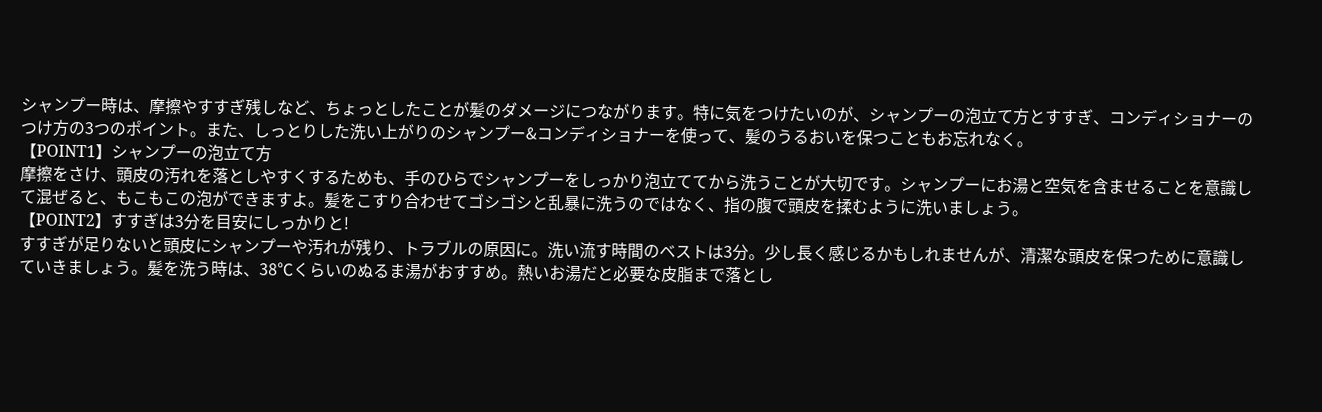シャンプー時は、摩擦やすすぎ残しなど、ちょっとしたことが髪のダメージにつながります。特に気をつけたいのが、シャンプーの泡立て方とすすぎ、コンディショナーのつけ方の3つのポイント。また、しっとりした洗い上がりのシャンプー&コンディショナーを使って、髪のうるおいを保つこともお忘れなく。
【POINT1】シャンプーの泡立て方
摩擦をさけ、頭皮の汚れを落としやすくするためも、手のひらでシャンプーをしっかり泡立ててから洗うことが大切です。シャンプーにお湯と空気を含ませることを意識して混ぜると、もこもこの泡ができますよ。髪をこすり合わせてゴシゴシと乱暴に洗うのではなく、指の腹で頭皮を揉むように洗いましょう。
【POINT2】すすぎは3分を目安にしっかりと!
すすぎが足りないと頭皮にシャンプーや汚れが残り、トラブルの原因に。洗い流す時間のベストは3分。少し長く感じるかもしれませんが、清潔な頭皮を保つために意識していきましょう。髪を洗う時は、38℃くらいのぬるま湯がおすすめ。熱いお湯だと必要な皮脂まで落とし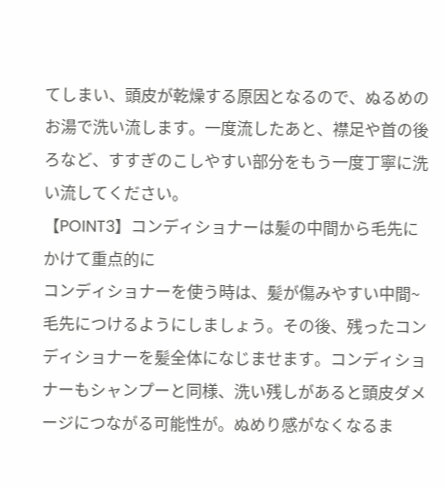てしまい、頭皮が乾燥する原因となるので、ぬるめのお湯で洗い流します。一度流したあと、襟足や首の後ろなど、すすぎのこしやすい部分をもう一度丁寧に洗い流してください。
【POINT3】コンディショナーは髪の中間から毛先にかけて重点的に
コンディショナーを使う時は、髪が傷みやすい中間~毛先につけるようにしましょう。その後、残ったコンディショナーを髪全体になじませます。コンディショナーもシャンプーと同様、洗い残しがあると頭皮ダメージにつながる可能性が。ぬめり感がなくなるま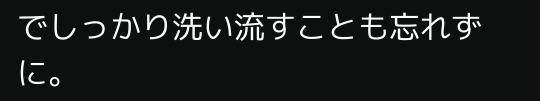でしっかり洗い流すことも忘れずに。